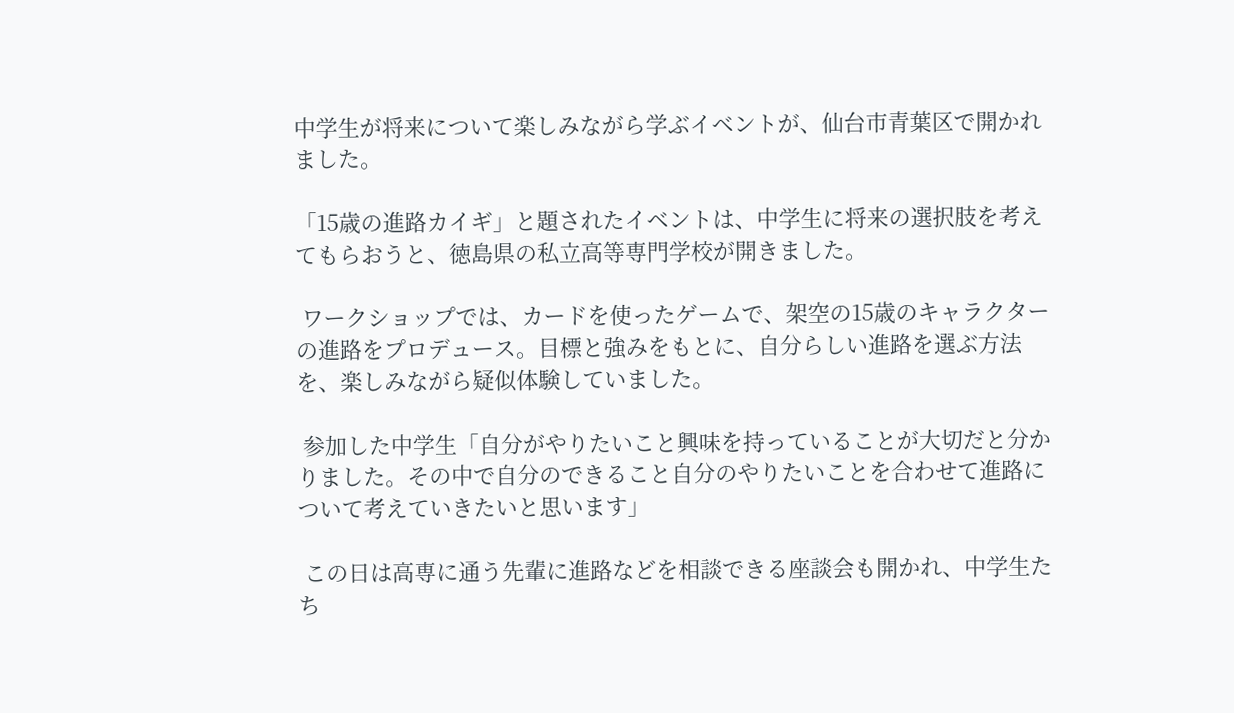中学生が将来について楽しみながら学ぶイベントが、仙台市青葉区で開かれました。

「15歳の進路カイギ」と題されたイベントは、中学生に将来の選択肢を考えてもらおうと、徳島県の私立高等専門学校が開きました。

 ワークショップでは、カードを使ったゲームで、架空の15歳のキャラクターの進路をプロデュース。目標と強みをもとに、自分らしい進路を選ぶ方法を、楽しみながら疑似体験していました。

 参加した中学生「自分がやりたいこと興味を持っていることが大切だと分かりました。その中で自分のできること自分のやりたいことを合わせて進路について考えていきたいと思います」

 この日は高専に通う先輩に進路などを相談できる座談会も開かれ、中学生たち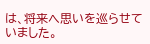は、将来へ思いを巡らせていました。